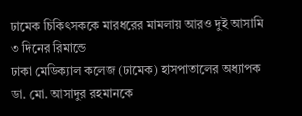ঢামেক চিকিৎসককে মারধরের মামলায় আরও দুই আসামি ৩ দিনের রিমান্ডে
ঢাকা মেডিক্যাল কলেজ (ঢামেক) হাসপাতালের অধ্যাপক ডা. মো. আসাদুর রহমানকে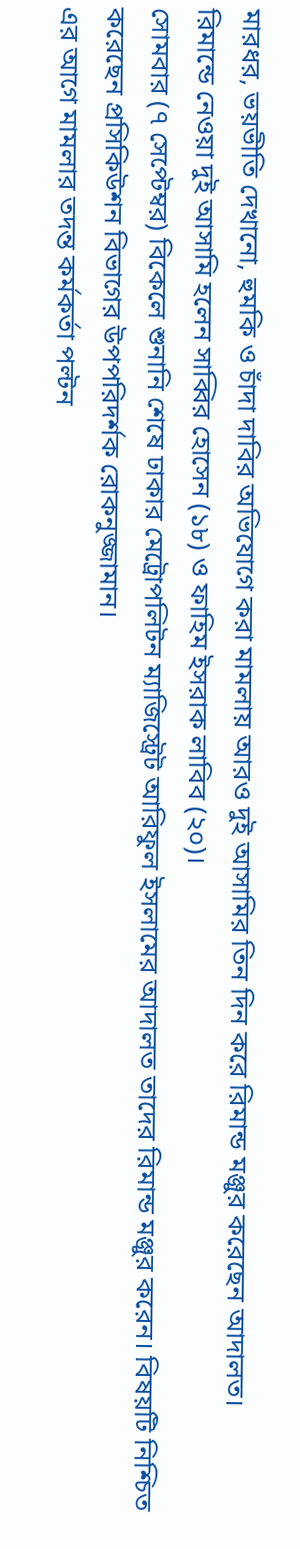মারধর, ভয়ভীতি দেখানো, হুমকি ও চাঁদা দাবির অভিযোগে করা মামলায় আরও দুই আসামির তিন দিন করে রিমান্ড মঞ্জুর করেছেন আদালত।
রিমান্ডে নেওয়া দুই আসামি হলেন সাব্বির হোসেন (১৮) ও ফাহিম ইসরাক লাবিব (২০)।
সোমবার (৭ সেপ্টেম্বর) বিকেলে শুনানি শেষে ঢাকার মেট্রোপলিটন ম্যাজিস্ট্রেট আরিফুল ইসলামের আদালত তাদের রিমান্ড মঞ্জুর করেন। বিষয়টি নিশ্চিত করেছেন প্রসিকিউশন বিভাগের উপপরিদর্শক রোকনুজ্জামান।
এর আগে মামলার তদন্ত কর্মকর্তা পল্টন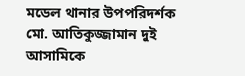মডেল থানার উপপরিদর্শক মো. আতিকুজ্জামান দুই আসামিকে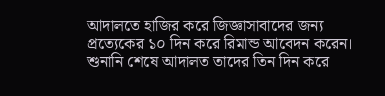আদালতে হাজির করে জিজ্ঞাসাবাদের জন্য প্রত্যেকের ১০ দিন করে রিমান্ড আবেদন করেন। শুনানি শেষে আদালত তাদের তিন দিন করে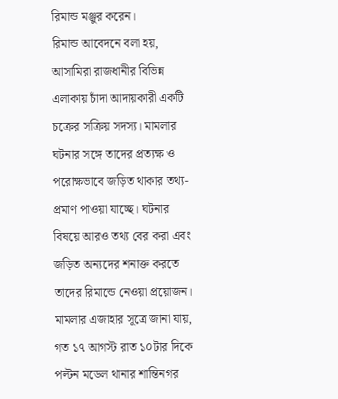রিমান্ড মঞ্জুর করেন।
রিমান্ড আবেদনে বলা হয়, আসামিরা রাজধানীর বিভিন্ন এলাকায় চাঁদা আদায়কারী একটি চক্রের সক্রিয় সদস্য। মামলার ঘটনার সঙ্গে তাদের প্রত্যক্ষ ও পরোক্ষভাবে জড়িত থাকার তথ্য-প্রমাণ পাওয়া যাচ্ছে। ঘটনার বিষয়ে আরও তথ্য বের করা এবং জড়িত অন্যদের শনাক্ত করতে তাদের রিমান্ডে নেওয়া প্রয়োজন।
মামলার এজাহার সূত্রে জানা যায়, গত ১৭ আগস্ট রাত ১০টার দিকে পল্টন মডেল থানার শান্তিনগর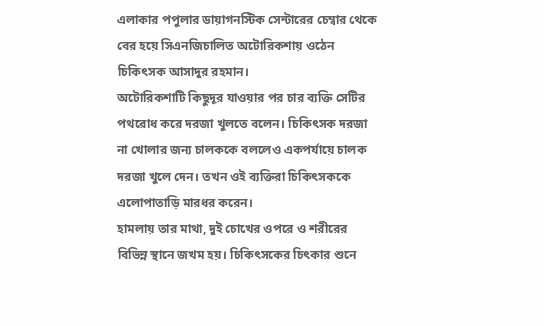এলাকার পপুলার ডায়াগনস্টিক সেন্টারের চেম্বার থেকে বের হয়ে সিএনজিচালিত অটোরিকশায় ওঠেন চিকিৎসক আসাদুর রহমান।
অটোরিকশাটি কিছুদূর যাওয়ার পর চার ব্যক্তি সেটির পথরোধ করে দরজা খুলতে বলেন। চিকিৎসক দরজা না খোলার জন্য চালককে বললেও একপর্যায়ে চালক দরজা খুলে দেন। তখন ওই ব্যক্তিরা চিকিৎসককে এলোপাতাড়ি মারধর করেন।
হামলায় তার মাথা, দুই চোখের ওপরে ও শরীরের বিভিন্ন স্থানে জখম হয়। চিকিৎসকের চিৎকার শুনে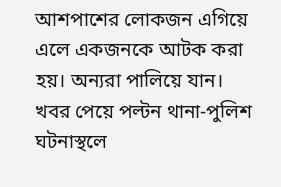আশপাশের লোকজন এগিয়ে এলে একজনকে আটক করা হয়। অন্যরা পালিয়ে যান।
খবর পেয়ে পল্টন থানা-পুলিশ ঘটনাস্থলে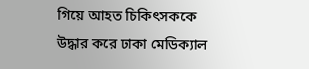গিয়ে আহত চিকিৎসককে উদ্ধার করে ঢাকা মেডিক্যাল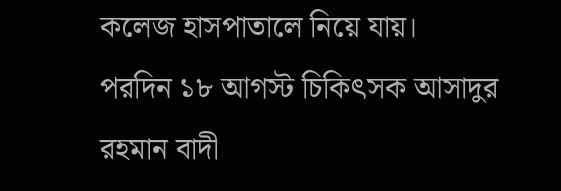কলেজ হাসপাতালে নিয়ে যায়।
পরদিন ১৮ আগস্ট চিকিৎসক আসাদুর রহমান বাদী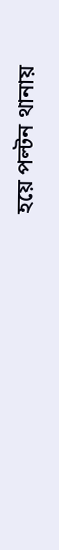হয়ে পল্টন থানায়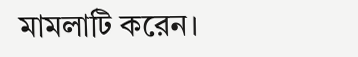মামলাটি করেন।